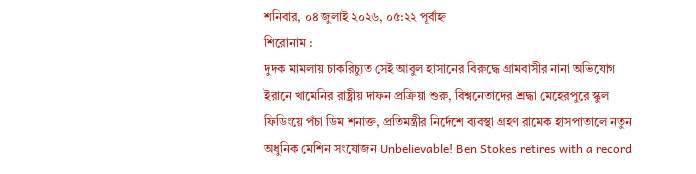শনিবার, ০৪ জুলাই ২০২৬, ০৫:২২ পূর্বাহ্ন
শিরোনাম :
দুদক মামলায় চাকরিচ্যুত সেই আবুল হাসানের বিরুদ্ধে গ্রামবাসীর নানা অভিযোগ ইরানে খামেনির রাষ্ট্রীয় দাফন প্রক্রিয়া শুরু, বিশ্বনেতাদের শ্রদ্ধা মেহেরপুরে স্কুল ফিডিংয়ে পঁচা ডিম শনাক্ত, প্রতিমন্ত্রীর নির্দেশে ব্যবস্থা গ্রহণ রামেক হাসপাতালে নতুন অধুনিক মেশিন সংযোজন Unbelievable! Ben Stokes retires with a record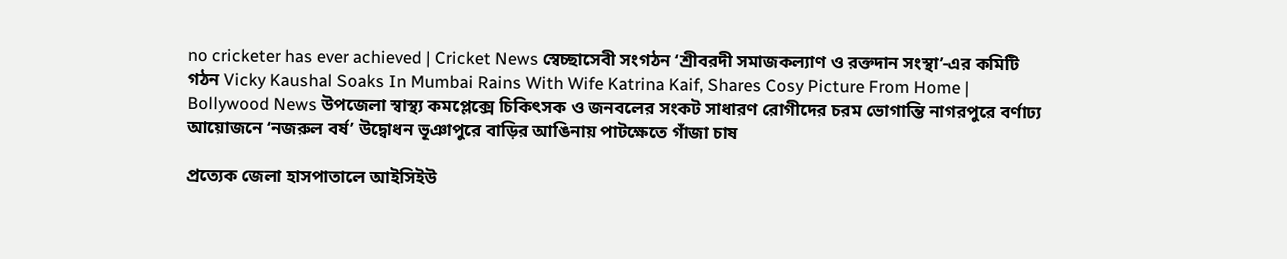no cricketer has ever achieved | Cricket News স্বেচ্ছাসেবী সংগঠন ‘শ্রীবরদী সমাজকল্যাণ ও রক্তদান সংস্থা’-এর কমিটি গঠন Vicky Kaushal Soaks In Mumbai Rains With Wife Katrina Kaif, Shares Cosy Picture From Home | Bollywood News উপজেলা স্বাস্থ্য কমপ্লেক্সে চিকিৎসক ও জনবলের সংকট সাধারণ রোগীদের চরম ভোগান্তি নাগরপুরে বর্ণাঢ্য আয়োজনে ‘নজরুল বর্ষ’ উদ্বোধন ভূঞাপুরে বাড়ির আঙিনায় পাটক্ষেতে গাঁজা চাষ

প্রত্যেক জেলা হাসপাতালে আইসিইউ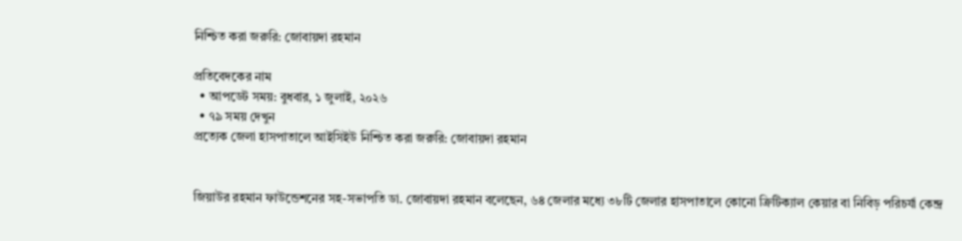নিশ্চিত করা জরুরি: জোবায়দা রহমান

প্রতিবেদকের নাম
  • আপডেট সময়: বুধবার, ১ জুলাই, ২০২৬
  • ৭৯ সময় দেখুন
প্রত্যেক জেলা হাসপাতালে আইসিইউ নিশ্চিত করা জরুরি: জোবায়দা রহমান


জিয়াউর রহমান ফাউন্ডেশনের সহ-সভাপতি ডা. জোবায়দা রহমান বলেছেন, ৬৪ জেলার মধ্যে ৩৮টি জেলার হাসপাতালে কোনো ক্রিটিক্যাল কেয়ার বা নিবিড় পরিচর্যা কেন্দ্র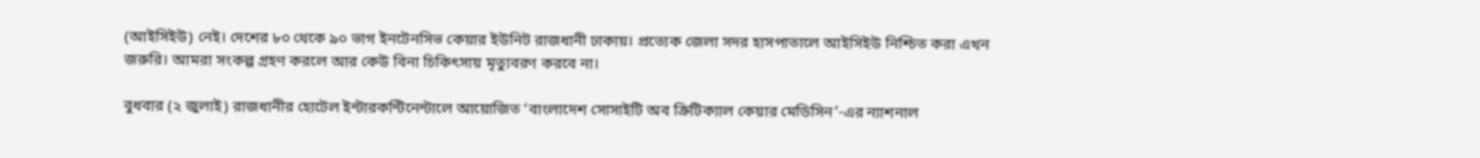(আইসিইউ) নেই। দেশের ৮০ থেকে ৯০ ভাগ ইনটেনসিভ কেয়ার ইউনিট রাজধানী ঢাকায়। প্রত্যেক জেলা সদর হাসপাতালে আইসিইউ নিশ্চিত করা এখন জরুরি। আমরা সংকল্প গ্রহণ করলে আর কেউ বিনা চিকিৎসায় মৃত্যুবরণ করবে না।

বুধবার (২ জুলাই) রাজধানীর হোটেল ইন্টারকন্টিনেন্টালে আয়োজিত ‘বাংলাদেশ সোসাইটি অব ক্রিটিক্যাল কেয়ার মেডিসিন’-এর ন্যাশনাল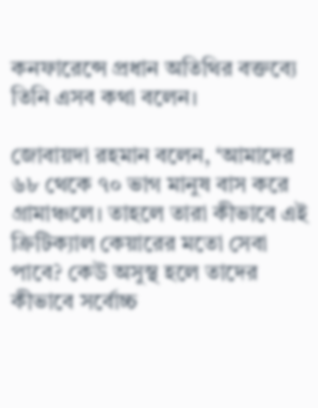কনফারেন্সে প্রধান অতিথির বক্তব্যে তিনি এসব কথা বলেন।

জোবায়দা রহমান বলেন, ‘আমাদের ৬৮ থেকে ৭০ ভাগ মানুষ বাস করে গ্রামাঞ্চলে। তাহলে তারা কীভাবে এই ক্রিটিক্যাল কেয়ারের মতো সেবা পাবে? কেউ অসুস্থ হলে তাদের কীভাবে সর্বোচ্চ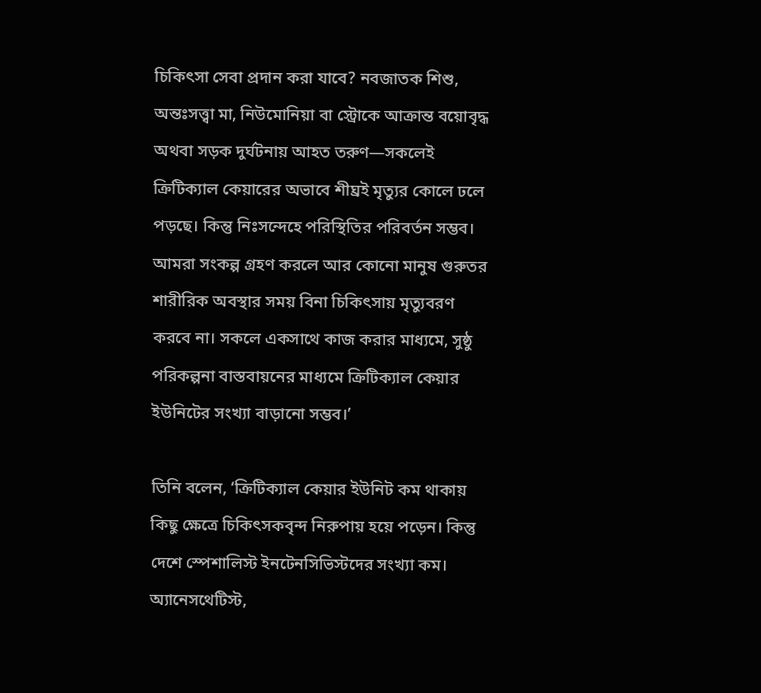চিকিৎসা সেবা প্রদান করা যাবে? নবজাতক শিশু, অন্তঃসত্ত্বা মা, নিউমোনিয়া বা স্ট্রোকে আক্রান্ত বয়োবৃদ্ধ অথবা সড়ক দুর্ঘটনায় আহত তরুণ—সকলেই ক্রিটিক্যাল কেয়ারের অভাবে শীঘ্রই মৃত্যুর কোলে ঢলে পড়ছে। কিন্তু নিঃসন্দেহে পরিস্থিতির পরিবর্তন সম্ভব। আমরা সংকল্প গ্রহণ করলে আর কোনো মানুষ গুরুতর শারীরিক অবস্থার সময় বিনা চিকিৎসায় মৃত্যুবরণ করবে না। সকলে একসাথে কাজ করার মাধ্যমে, সুষ্ঠু পরিকল্পনা বাস্তবায়নের মাধ্যমে ক্রিটিক্যাল কেয়ার ইউনিটের সংখ্যা বাড়ানো সম্ভব।’

তিনি বলেন, ‘ক্রিটিক্যাল কেয়ার ইউনিট কম থাকায় কিছু ক্ষেত্রে চিকিৎসকবৃন্দ নিরুপায় হয়ে পড়েন। কিন্তু দেশে স্পেশালিস্ট ইনটেনসিভিস্টদের সংখ্যা কম। অ্যানেসথেটিস্ট,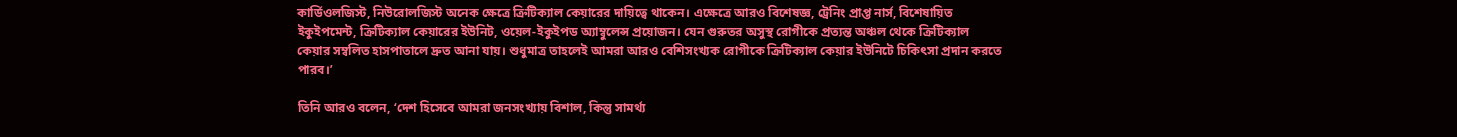কার্ডিওলজিস্ট, নিউরোলজিস্ট অনেক ক্ষেত্রে ক্রিটিক্যাল কেয়ারের দায়িত্বে থাকেন। এক্ষেত্রে আরও বিশেষজ্ঞ, ট্রেনিং প্রাপ্ত নার্স, বিশেষায়িত ইকুইপমেন্ট, ক্রিটিক্যাল কেয়ারের ইউনিট, ওয়েল-ইকুইপড অ্যাম্বুলেন্স প্রয়োজন। যেন গুরুতর অসুস্থ রোগীকে প্রত্যন্ত অঞ্চল থেকে ক্রিটিক্যাল কেয়ার সম্বলিত হাসপাতালে দ্রুত আনা যায়। শুধুমাত্র তাহলেই আমরা আরও বেশিসংখ্যক রোগীকে ক্রিটিক্যাল কেয়ার ইউনিটে চিকিৎসা প্রদান করতে পারব।’

তিনি আরও বলেন, ‘দেশ হিসেবে আমরা জনসংখ্যায় বিশাল, কিন্তু সামর্থ্য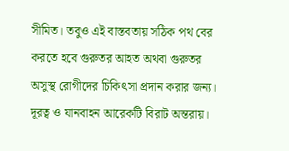সীমিত। তবুও এই বাস্তবতায় সঠিক পথ বের করতে হবে গুরুতর আহত অথবা গুরুতর অসুস্থ রোগীদের চিকিৎসা প্রদান করার জন্য। দূরত্ব ও যানবাহন আরেকটি বিরাট অন্তরায়।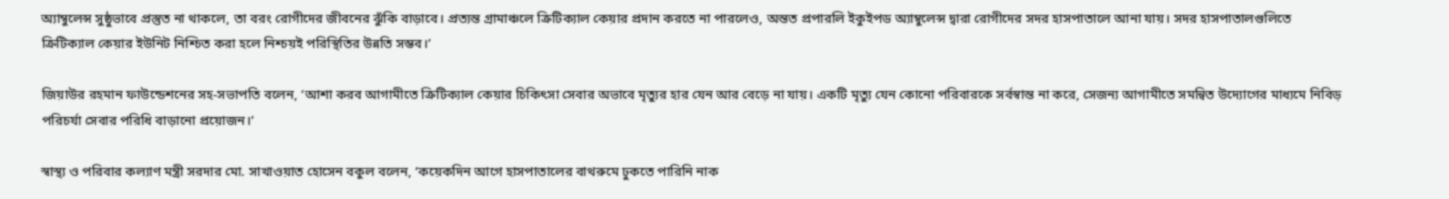অ্যাম্বুলেন্স সুষ্ঠুভাবে প্রস্তুত না থাকলে, তা বরং রোগীদের জীবনের ঝুঁকি বাড়াবে। প্রত্যন্ত গ্রামাঞ্চলে ক্রিটিক্যাল কেয়ার প্রদান করতে না পারলেও, অন্তত প্রপারলি ইকুইপড অ্যাম্বুলেন্স দ্বারা রোগীদের সদর হাসপাতালে আনা যায়। সদর হাসপাতালগুলিতে ক্রিটিক্যাল কেয়ার ইউনিট নিশ্চিত করা হলে নিশ্চয়ই পরিস্থিতির উন্নতি সম্ভব।’

জিয়াউর রহমান ফাউন্ডেশনের সহ-সভাপতি বলেন, ‘আশা করব আগামীতে ক্রিটিক্যাল কেয়ার চিকিৎসা সেবার অভাবে মৃত্যুর হার যেন আর বেড়ে না যায়। একটি মৃত্যু যেন কোনো পরিবারকে সর্বস্বান্ত না করে, সেজন্য আগামীতে সমন্বিত উদ্যোগের মাধ্যমে নিবিড় পরিচর্যা সেবার পরিধি বাড়ানো প্রয়োজন।’

স্বাস্থ্য ও পরিবার কল্যাণ মন্ত্রী সরদার মো. সাখাওয়াত হোসেন বকুল বলেন, ‘কয়েকদিন আগে হাসপাতালের বাথরুমে ঢুকতে পারিনি নাক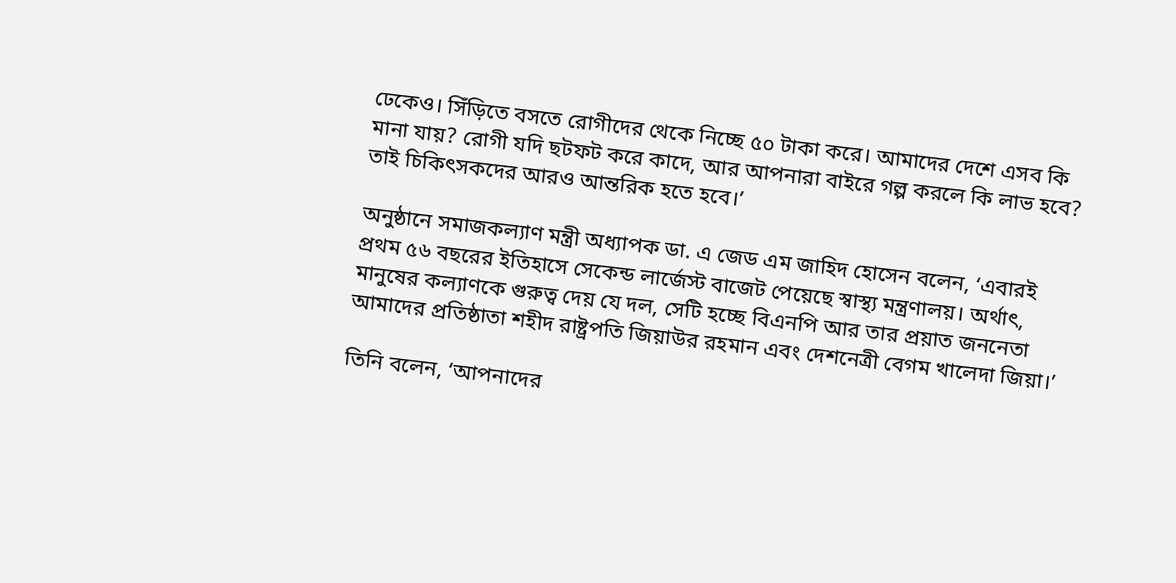ঢেকেও। সিঁড়িতে বসতে রোগীদের থেকে নিচ্ছে ৫০ টাকা করে। আমাদের দেশে এসব কি মানা যায়? রোগী যদি ছটফট করে কাদে, আর আপনারা বাইরে গল্প করলে কি লাভ হবে? তাই চিকিৎসকদের আরও আন্তরিক হতে হবে।’

অনুষ্ঠানে সমাজকল্যাণ মন্ত্রী অধ্যাপক ডা. এ জেড এম জাহিদ হোসেন বলেন, ‘এবারই প্রথম ৫৬ বছরের ইতিহাসে সেকেন্ড লার্জেস্ট বাজেট পেয়েছে স্বাস্থ্য মন্ত্রণালয়। অর্থাৎ, মানুষের কল্যাণকে গুরুত্ব দেয় যে দল, সেটি হচ্ছে বিএনপি আর তার প্রয়াত জননেতা আমাদের প্রতিষ্ঠাতা শহীদ রাষ্ট্রপতি জিয়াউর রহমান এবং দেশনেত্রী বেগম খালেদা জিয়া।’

তিনি বলেন, ‘আপনাদের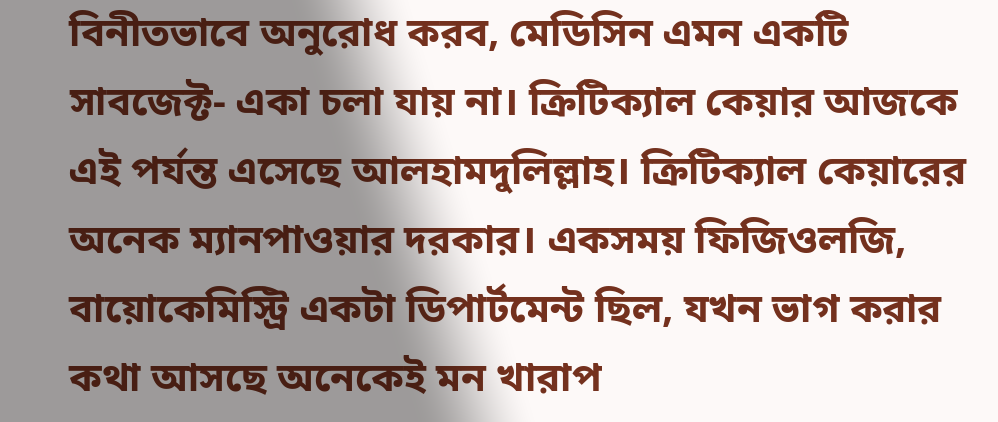বিনীতভাবে অনুরোধ করব, মেডিসিন এমন একটি সাবজেক্ট- একা চলা যায় না। ক্রিটিক্যাল কেয়ার আজকে এই পর্যন্ত এসেছে আলহামদুলিল্লাহ। ক্রিটিক্যাল কেয়ারের অনেক ম্যানপাওয়ার দরকার। একসময় ফিজিওলজি, বায়োকেমিস্ট্রি একটা ডিপার্টমেন্ট ছিল, যখন ভাগ করার কথা আসছে অনেকেই মন খারাপ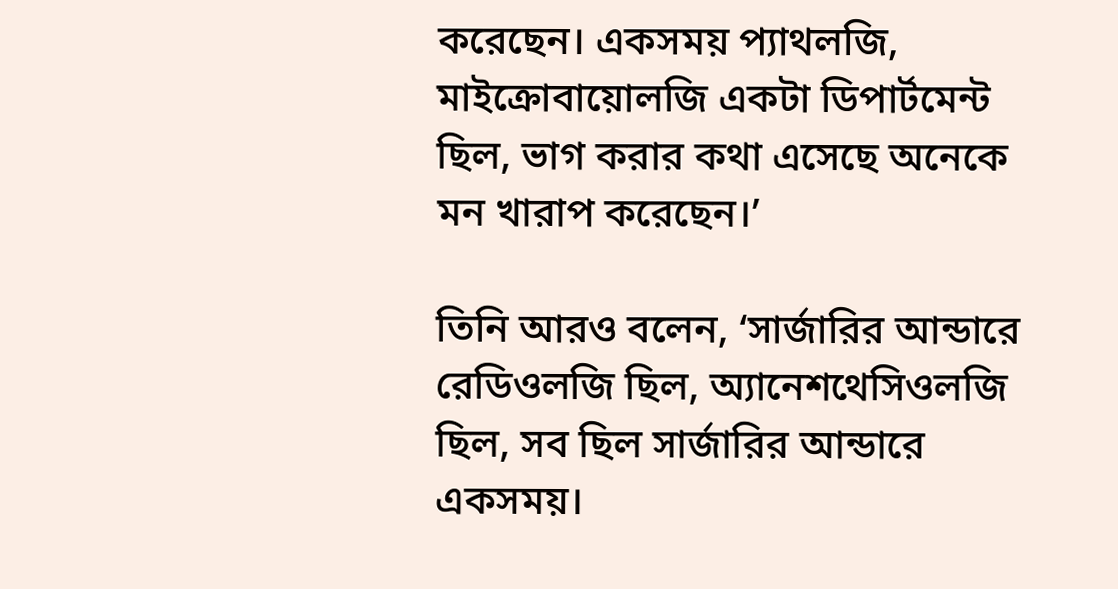করেছেন। একসময় প্যাথলজি, মাইক্রোবায়োলজি একটা ডিপার্টমেন্ট ছিল, ভাগ করার কথা এসেছে অনেকে মন খারাপ করেছেন।’

তিনি আরও বলেন, ‘সার্জারির আন্ডারে রেডিওলজি ছিল, অ্যানেশথেসিওলজি ছিল, সব ছিল সার্জারির আন্ডারে একসময়।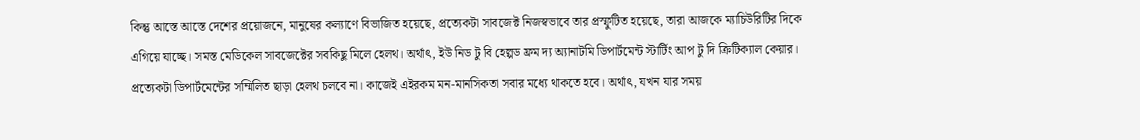কিন্তু আস্তে আস্তে দেশের প্রয়োজনে, মানুষের কল্যাণে বিভাজিত হয়েছে, প্রত্যেকটা সাবজেক্ট নিজস্বভাবে তার প্রস্ফুটিত হয়েছে, তারা আজকে ম্যাচিউরিটির দিকে এগিয়ে যাচ্ছে। সমস্ত মেডিকেল সাবজেক্টের সবকিছু মিলে হেলথ। অর্থাৎ, ইউ নিড টু বি হেল্পড ফ্রম দ্য অ্যানাটমি ডিপার্টমেন্ট স্টার্টিং আপ টু দি ক্রিটিক্যাল কেয়ার। প্রত্যেকটা ডিপার্টমেন্টের সম্মিলিত ছাড়া হেলথ চলবে না। কাজেই এইরকম মন-মানসিকতা সবার মধ্যে থাকতে হবে। অর্থাৎ, যখন যার সময়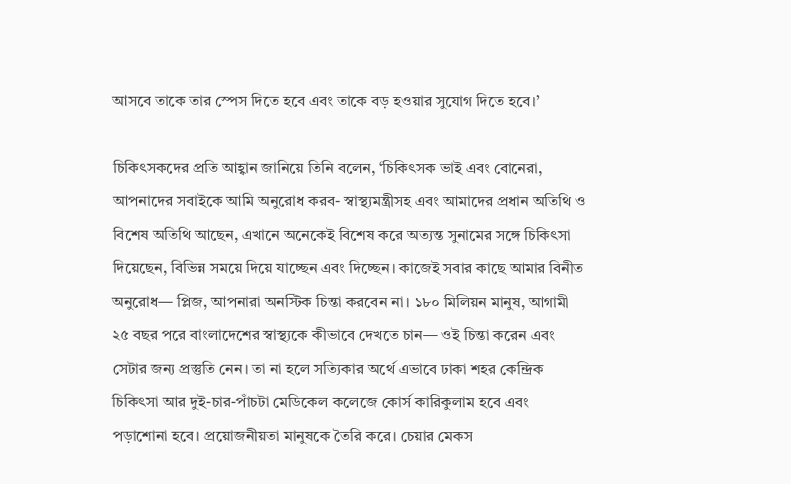আসবে তাকে তার স্পেস দিতে হবে এবং তাকে বড় হওয়ার সুযোগ দিতে হবে।’

চিকিৎসকদের প্রতি আহ্বান জানিয়ে তিনি বলেন, ‘চিকিৎসক ভাই এবং বোনেরা, আপনাদের সবাইকে আমি অনুরোধ করব- স্বাস্থ্যমন্ত্রীসহ এবং আমাদের প্রধান অতিথি ও বিশেষ অতিথি আছেন, এখানে অনেকেই বিশেষ করে অত্যন্ত সুনামের সঙ্গে চিকিৎসা দিয়েছেন, বিভিন্ন সময়ে দিয়ে যাচ্ছেন এবং দিচ্ছেন। কাজেই সবার কাছে আমার বিনীত অনুরোধ— প্লিজ, আপনারা অনস্টিক চিন্তা করবেন না। ১৮০ মিলিয়ন মানুষ, আগামী ২৫ বছর পরে বাংলাদেশের স্বাস্থ্যকে কীভাবে দেখতে চান— ওই চিন্তা করেন এবং সেটার জন্য প্রস্তুতি নেন। তা না হলে সত্যিকার অর্থে এভাবে ঢাকা শহর কেন্দ্রিক চিকিৎসা আর দুই-চার-পাঁচটা মেডিকেল কলেজে কোর্স কারিকুলাম হবে এবং পড়াশোনা হবে। প্রয়োজনীয়তা মানুষকে তৈরি করে। চেয়ার মেকস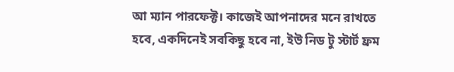আ ম্যান পারফেক্ট। কাজেই আপনাদের মনে রাখতে হবে, একদিনেই সবকিছু হবে না, ইউ নিড টু স্টার্ট ফ্রম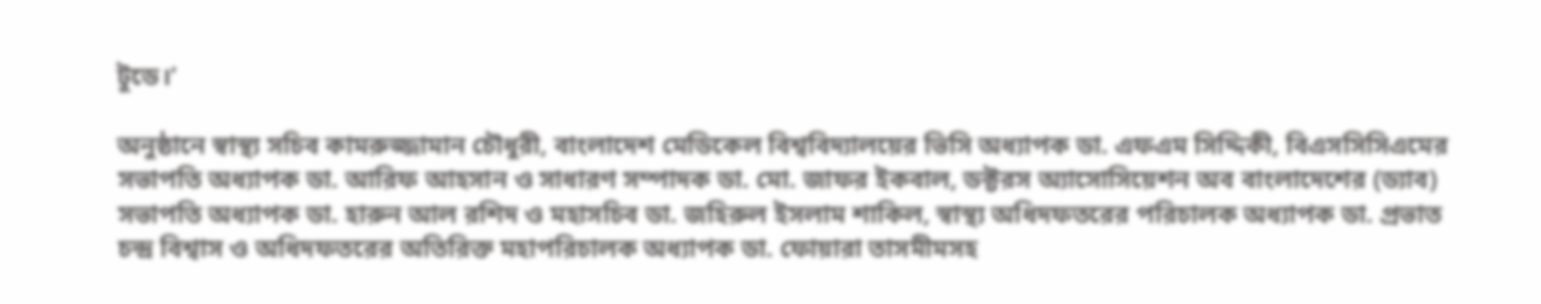টুডে।’

অনুষ্ঠানে স্বাস্থ্য সচিব কামরুজ্জামান চৌধুরী, বাংলাদেশ মেডিকেল বিশ্ববিদ্যালয়ের ভিসি অধ্যাপক ডা. এফএম সিদ্দিকী, বিএসসিসিএমের সভাপতি অধ্যাপক ডা. আরিফ আহসান ও সাধারণ সম্পাদক ডা. মো. জাফর ইকবাল, ডক্টরস অ্যাসোসিয়েশন অব বাংলাদেশের (ড্যাব) সভাপতি অধ্যাপক ডা. হারুন আল রশিদ ও মহাসচিব ডা. জহিরুল ইসলাম শাকিল, স্বাস্থ্য অধিদফতরের পরিচালক অধ্যাপক ডা. প্রভাত চন্দ্র বিশ্বাস ও অধিদফতরের অতিরিক্ত মহাপরিচালক অধ্যাপক ডা. ফোয়ারা তাসমীমসহ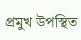প্রমুখ উপস্থিত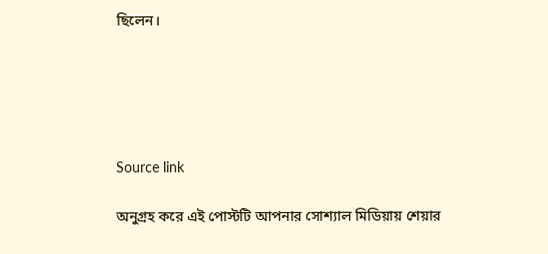ছিলেন।





Source link

অনুগ্রহ করে এই পোস্টটি আপনার সোশ্যাল মিডিয়ায় শেয়ার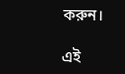করুন।

এই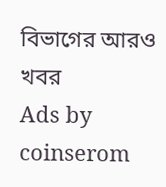বিভাগের আরও খবর
Ads by coinserom